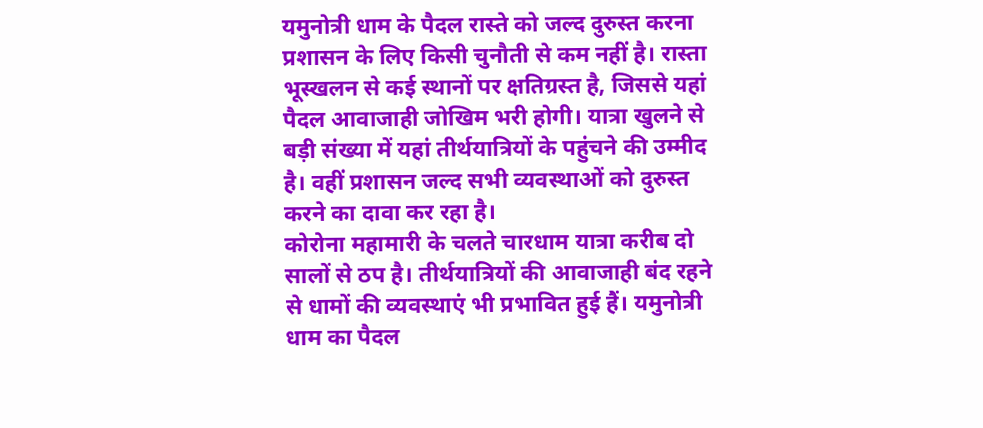यमुनोत्री धाम के पैदल रास्ते को जल्द दुरुस्त करना प्रशासन के लिए किसी चुनौती से कम नहीं है। रास्ता भूस्खलन से कई स्थानों पर क्षतिग्रस्त है, जिससे यहां पैदल आवाजाही जोखिम भरी होगी। यात्रा खुलने से बड़ी संख्या में यहां तीर्थयात्रियों के पहुंचने की उम्मीद है। वहीं प्रशासन जल्द सभी व्यवस्थाओं को दुरुस्त करने का दावा कर रहा है।
कोरोना महामारी के चलते चारधाम यात्रा करीब दो सालों से ठप है। तीर्थयात्रियों की आवाजाही बंद रहने से धामों की व्यवस्थाएं भी प्रभावित हुई हैं। यमुनोत्री धाम का पैदल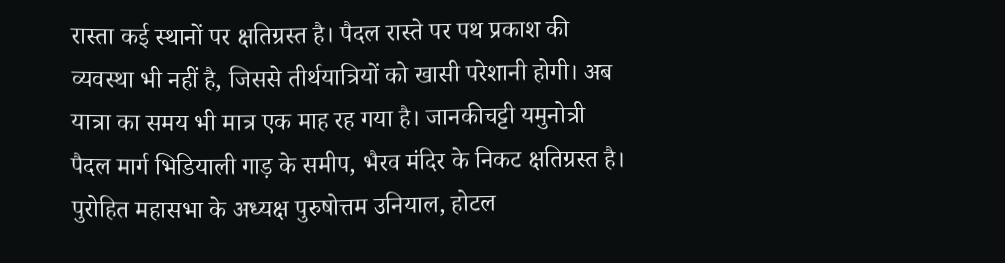रास्ता कई स्थानों पर क्षतिग्रस्त है। पैदल रास्ते पर पथ प्रकाश की व्यवस्था भी नहीं है, जिससे तीर्थयात्रियों को खासी परेशानी होगी। अब यात्रा का समय भी मात्र एक माह रह गया है। जानकीचट्टी यमुनोत्री पैदल मार्ग भिडियाली गाड़ के समीप, भैरव मंदिर के निकट क्षतिग्रस्त है। पुरोहित महासभा के अध्यक्ष पुरुषोत्तम उनियाल, होटल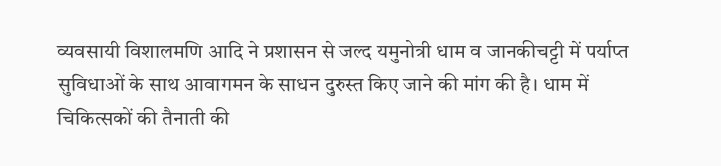व्यवसायी विशालमणि आदि ने प्रशासन से जल्द यमुनोत्री धाम व जानकीचट्टी में पर्याप्त सुविधाओं के साथ आवागमन के साधन दुरुस्त किए जाने की मांग की है। धाम में चिकित्सकों की तैनाती की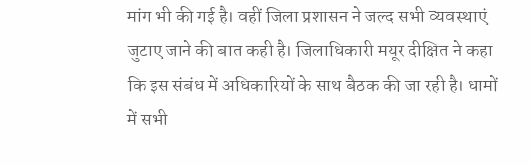मांग भी की गई है। वहीं जिला प्रशासन ने जल्द सभी व्यवस्थाएं जुटाए जाने की बात कही है। जिलाधिकारी मयूर दीक्षित ने कहा कि इस संबंध में अधिकारियों के साथ बैठक की जा रही है। धामों में सभी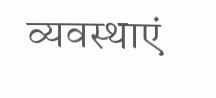व्यवस्थाएं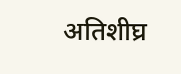अतिशीघ्र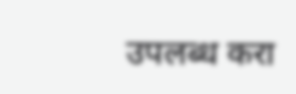उपलब्ध करा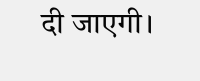दी जाएगी।